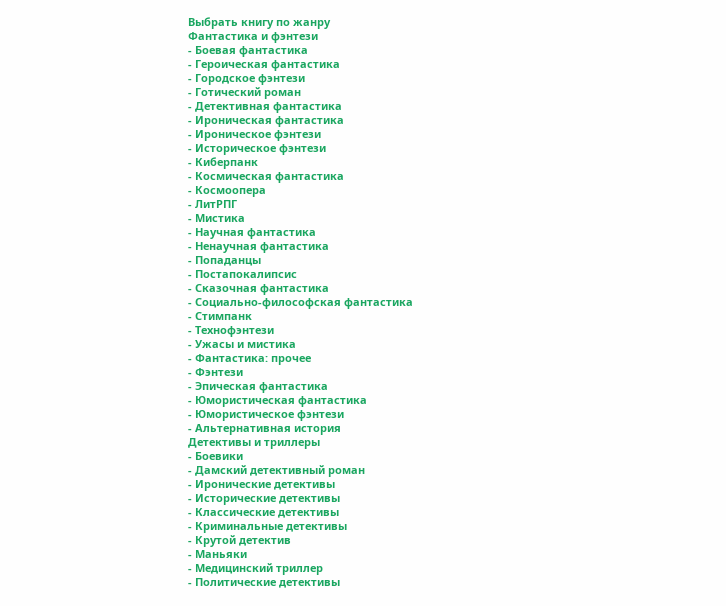Выбрать книгу по жанру
Фантастика и фэнтези
- Боевая фантастика
- Героическая фантастика
- Городское фэнтези
- Готический роман
- Детективная фантастика
- Ироническая фантастика
- Ироническое фэнтези
- Историческое фэнтези
- Киберпанк
- Космическая фантастика
- Космоопера
- ЛитРПГ
- Мистика
- Научная фантастика
- Ненаучная фантастика
- Попаданцы
- Постапокалипсис
- Сказочная фантастика
- Социально-философская фантастика
- Стимпанк
- Технофэнтези
- Ужасы и мистика
- Фантастика: прочее
- Фэнтези
- Эпическая фантастика
- Юмористическая фантастика
- Юмористическое фэнтези
- Альтернативная история
Детективы и триллеры
- Боевики
- Дамский детективный роман
- Иронические детективы
- Исторические детективы
- Классические детективы
- Криминальные детективы
- Крутой детектив
- Маньяки
- Медицинский триллер
- Политические детективы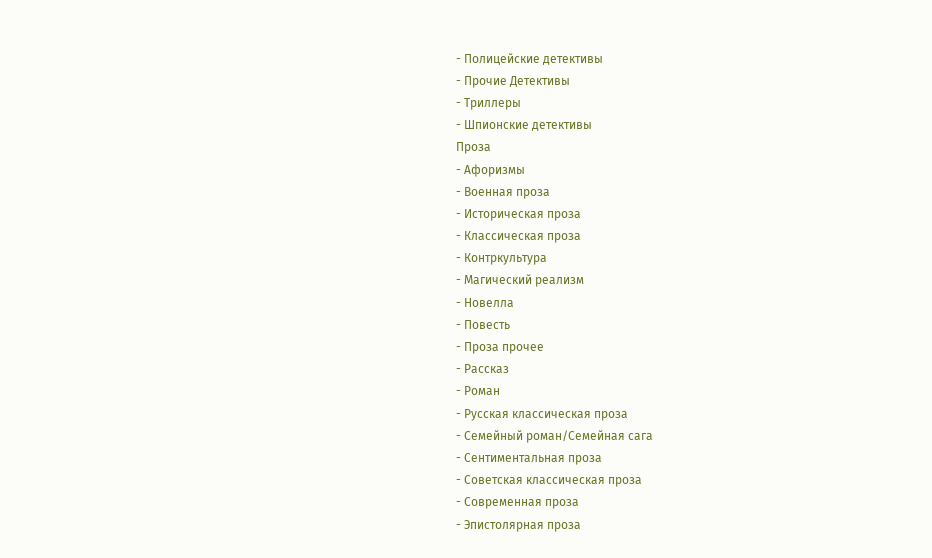- Полицейские детективы
- Прочие Детективы
- Триллеры
- Шпионские детективы
Проза
- Афоризмы
- Военная проза
- Историческая проза
- Классическая проза
- Контркультура
- Магический реализм
- Новелла
- Повесть
- Проза прочее
- Рассказ
- Роман
- Русская классическая проза
- Семейный роман/Семейная сага
- Сентиментальная проза
- Советская классическая проза
- Современная проза
- Эпистолярная проза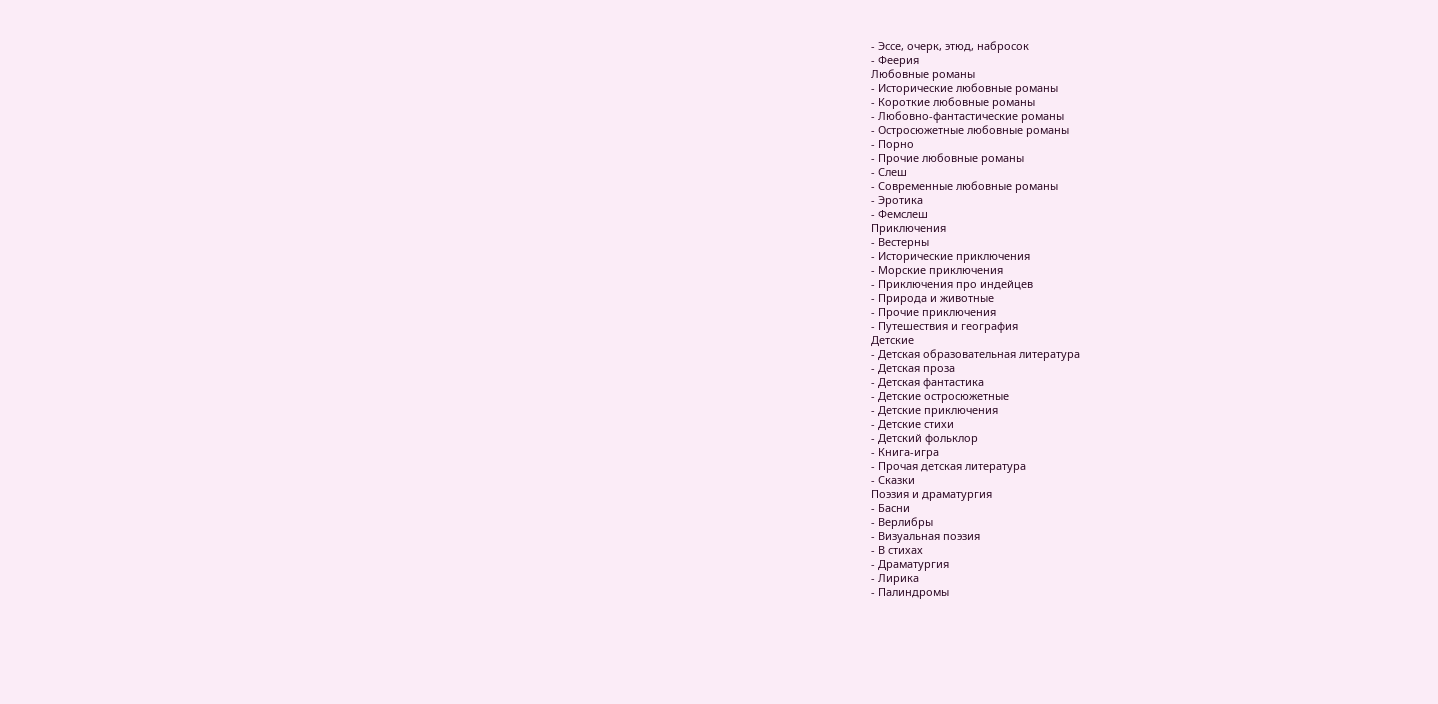- Эссе, очерк, этюд, набросок
- Феерия
Любовные романы
- Исторические любовные романы
- Короткие любовные романы
- Любовно-фантастические романы
- Остросюжетные любовные романы
- Порно
- Прочие любовные романы
- Слеш
- Современные любовные романы
- Эротика
- Фемслеш
Приключения
- Вестерны
- Исторические приключения
- Морские приключения
- Приключения про индейцев
- Природа и животные
- Прочие приключения
- Путешествия и география
Детские
- Детская образовательная литература
- Детская проза
- Детская фантастика
- Детские остросюжетные
- Детские приключения
- Детские стихи
- Детский фольклор
- Книга-игра
- Прочая детская литература
- Сказки
Поэзия и драматургия
- Басни
- Верлибры
- Визуальная поэзия
- В стихах
- Драматургия
- Лирика
- Палиндромы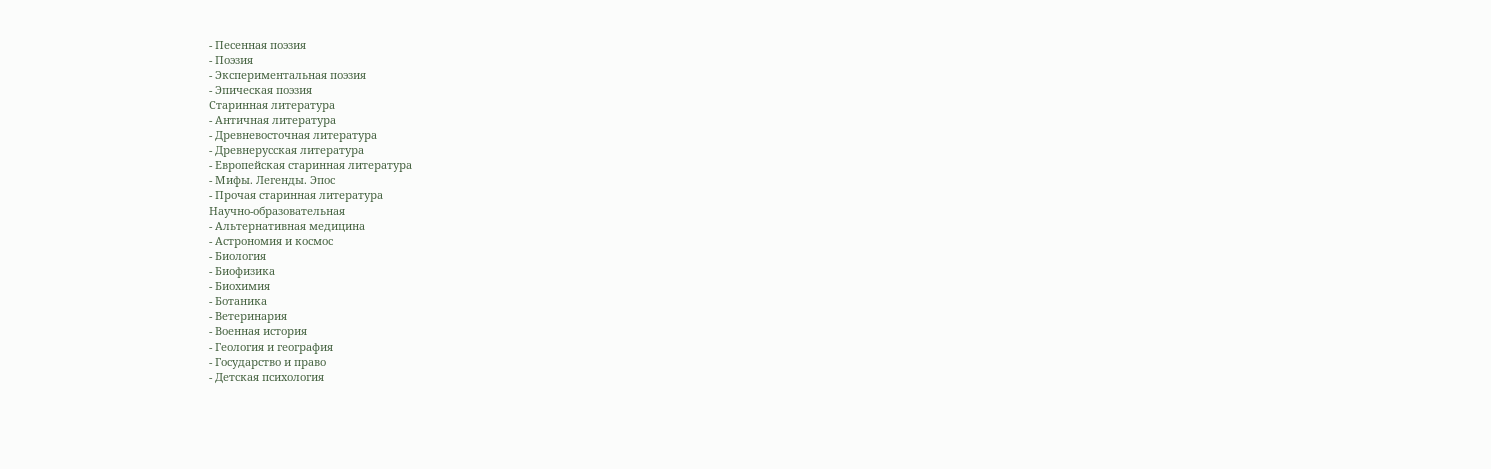- Песенная поэзия
- Поэзия
- Экспериментальная поэзия
- Эпическая поэзия
Старинная литература
- Античная литература
- Древневосточная литература
- Древнерусская литература
- Европейская старинная литература
- Мифы. Легенды. Эпос
- Прочая старинная литература
Научно-образовательная
- Альтернативная медицина
- Астрономия и космос
- Биология
- Биофизика
- Биохимия
- Ботаника
- Ветеринария
- Военная история
- Геология и география
- Государство и право
- Детская психология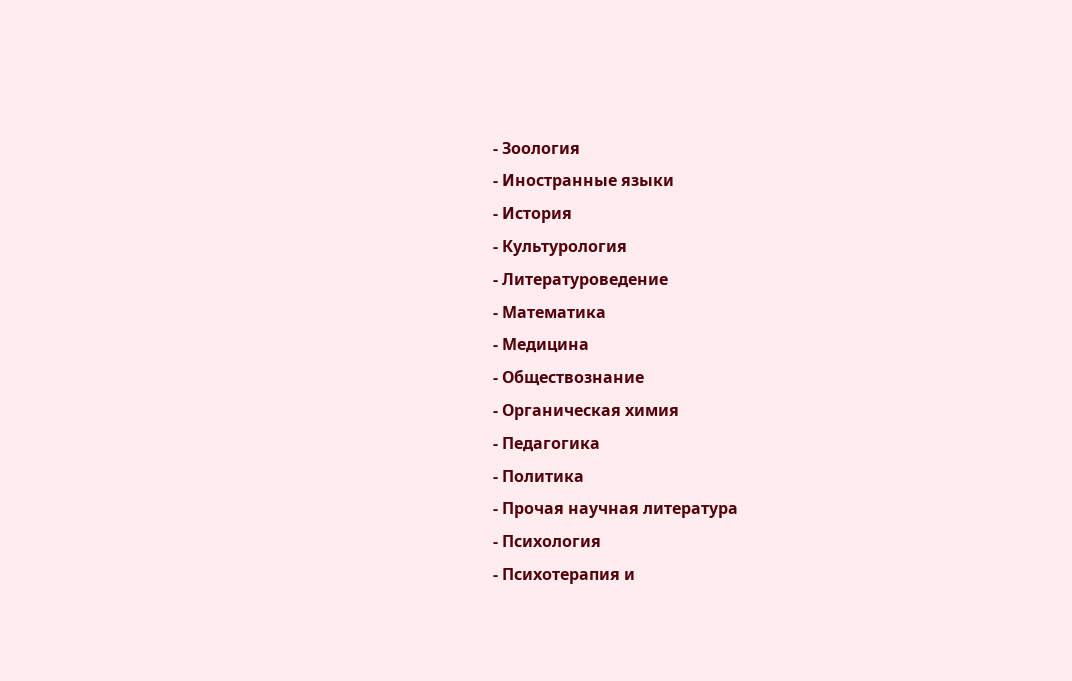- Зоология
- Иностранные языки
- История
- Культурология
- Литературоведение
- Математика
- Медицина
- Обществознание
- Органическая химия
- Педагогика
- Политика
- Прочая научная литература
- Психология
- Психотерапия и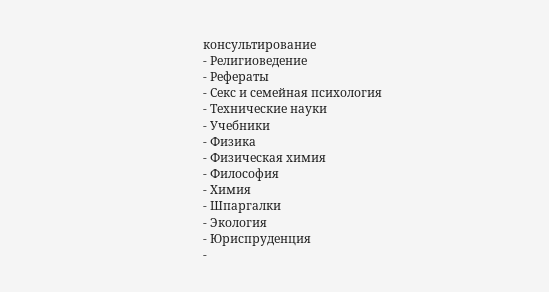консультирование
- Религиоведение
- Рефераты
- Секс и семейная психология
- Технические науки
- Учебники
- Физика
- Физическая химия
- Философия
- Химия
- Шпаргалки
- Экология
- Юриспруденция
-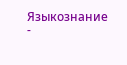Языкознание
-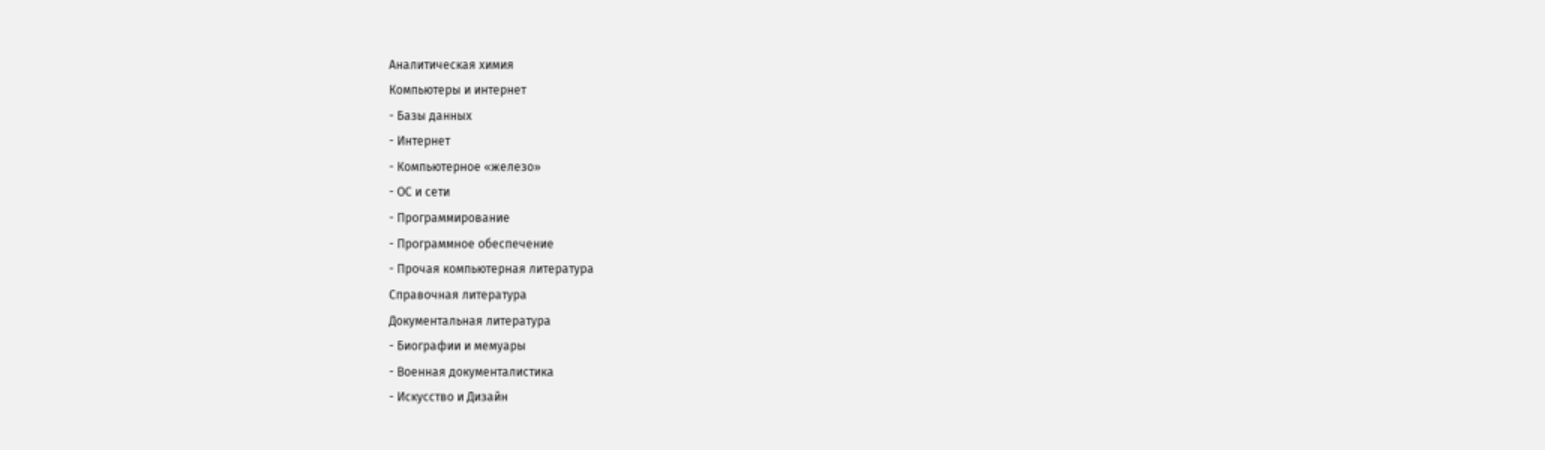Аналитическая химия
Компьютеры и интернет
- Базы данных
- Интернет
- Компьютерное «железо»
- ОС и сети
- Программирование
- Программное обеспечение
- Прочая компьютерная литература
Справочная литература
Документальная литература
- Биографии и мемуары
- Военная документалистика
- Искусство и Дизайн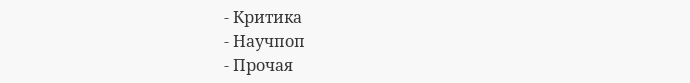- Критика
- Научпоп
- Прочая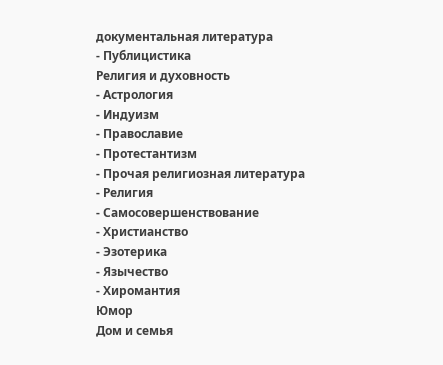документальная литература
- Публицистика
Религия и духовность
- Астрология
- Индуизм
- Православие
- Протестантизм
- Прочая религиозная литература
- Религия
- Самосовершенствование
- Христианство
- Эзотерика
- Язычество
- Хиромантия
Юмор
Дом и семья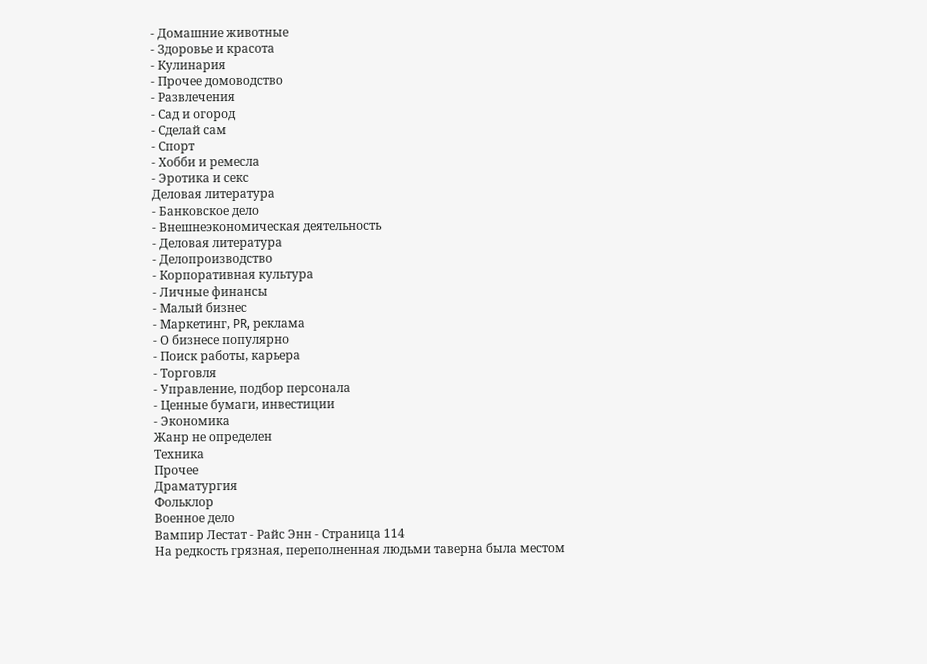- Домашние животные
- Здоровье и красота
- Кулинария
- Прочее домоводство
- Развлечения
- Сад и огород
- Сделай сам
- Спорт
- Хобби и ремесла
- Эротика и секс
Деловая литература
- Банковское дело
- Внешнеэкономическая деятельность
- Деловая литература
- Делопроизводство
- Корпоративная культура
- Личные финансы
- Малый бизнес
- Маркетинг, PR, реклама
- О бизнесе популярно
- Поиск работы, карьера
- Торговля
- Управление, подбор персонала
- Ценные бумаги, инвестиции
- Экономика
Жанр не определен
Техника
Прочее
Драматургия
Фольклор
Военное дело
Вампир Лестат - Райс Энн - Страница 114
На редкость грязная, переполненная людьми таверна была местом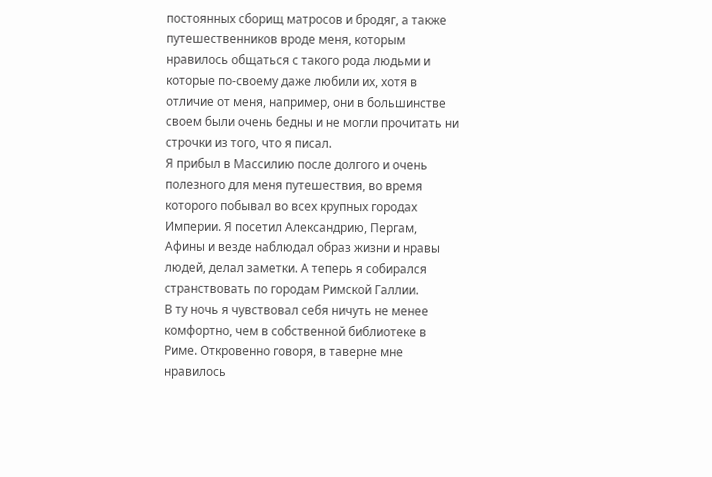постоянных сборищ матросов и бродяг, а также путешественников вроде меня, которым нравилось общаться с такого рода людьми и которые по-своему даже любили их, хотя в отличие от меня, например, они в большинстве своем были очень бедны и не могли прочитать ни строчки из того, что я писал.
Я прибыл в Массилию после долгого и очень полезного для меня путешествия, во время которого побывал во всех крупных городах Империи. Я посетил Александрию, Пергам, Афины и везде наблюдал образ жизни и нравы людей, делал заметки. А теперь я собирался странствовать по городам Римской Галлии.
В ту ночь я чувствовал себя ничуть не менее комфортно, чем в собственной библиотеке в Риме. Откровенно говоря, в таверне мне нравилось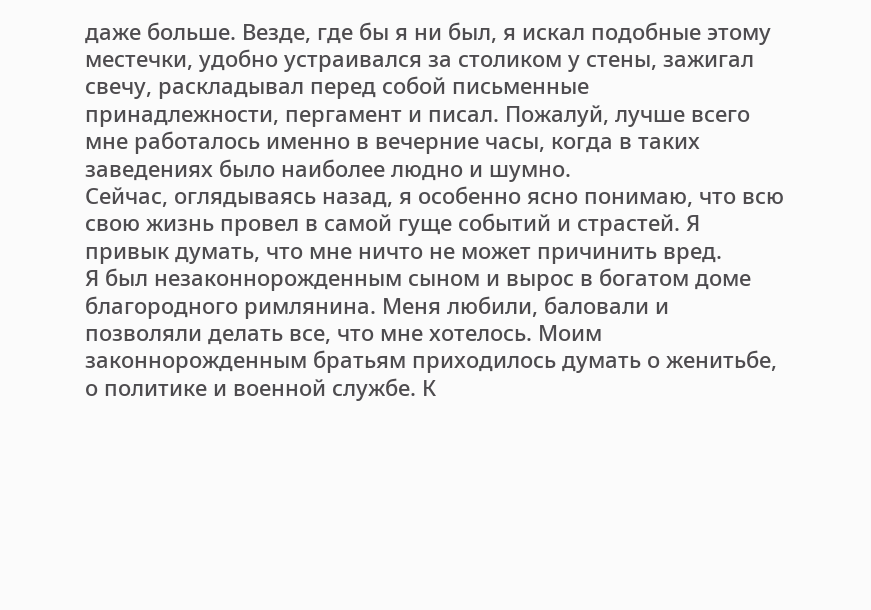даже больше. Везде, где бы я ни был, я искал подобные этому местечки, удобно устраивался за столиком у стены, зажигал свечу, раскладывал перед собой письменные принадлежности, пергамент и писал. Пожалуй, лучше всего мне работалось именно в вечерние часы, когда в таких заведениях было наиболее людно и шумно.
Сейчас, оглядываясь назад, я особенно ясно понимаю, что всю свою жизнь провел в самой гуще событий и страстей. Я привык думать, что мне ничто не может причинить вред.
Я был незаконнорожденным сыном и вырос в богатом доме благородного римлянина. Меня любили, баловали и позволяли делать все, что мне хотелось. Моим законнорожденным братьям приходилось думать о женитьбе, о политике и военной службе. К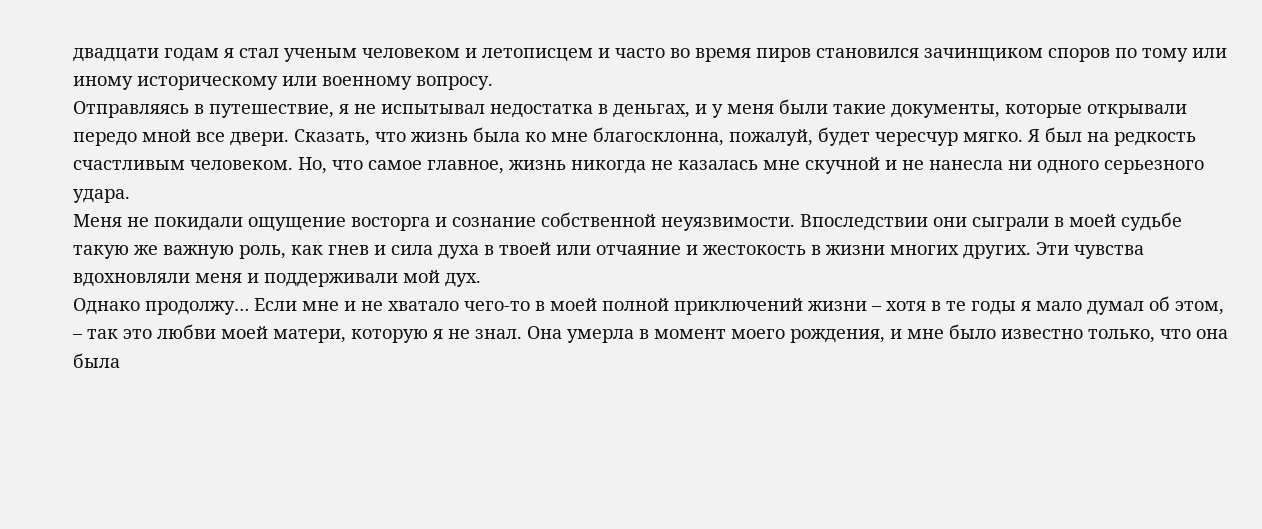двадцати годам я стал ученым человеком и летописцем и часто во время пиров становился зачинщиком споров по тому или иному историческому или военному вопросу.
Отправляясь в путешествие, я не испытывал недостатка в деньгах, и у меня были такие документы, которые открывали передо мной все двери. Сказать, что жизнь была ко мне благосклонна, пожалуй, будет чересчур мягко. Я был на редкость счастливым человеком. Но, что самое главное, жизнь никогда не казалась мне скучной и не нанесла ни одного серьезного удара.
Меня не покидали ощущение восторга и сознание собственной неуязвимости. Впоследствии они сыграли в моей судьбе такую же важную роль, как гнев и сила духа в твоей или отчаяние и жестокость в жизни многих других. Эти чувства вдохновляли меня и поддерживали мой дух.
Однако продолжу… Если мне и не хватало чего-то в моей полной приключений жизни – хотя в те годы я мало думал об этом, – так это любви моей матери, которую я не знал. Она умерла в момент моего рождения, и мне было известно только, что она была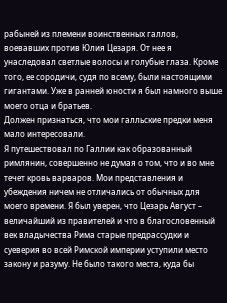рабыней из племени воинственных галлов, воевавших против Юлия Цезаря. От нее я унаследовал светлые волосы и голубые глаза. Кроме того, ее сородичи, судя по всему, были настоящими гигантами. Уже в ранней юности я был намного выше моего отца и братьев.
Должен признаться, что мои галльские предки меня мало интересовали.
Я путешествовал по Галлии как образованный римлянин, совершенно не думая о том, что и во мне течет кровь варваров. Мои представления и убеждения ничем не отличались от обычных для моего времени. Я был уверен, что Цезарь Август – величайший из правителей и что в благословенный век владычества Рима старые предрассудки и суеверия во всей Римской империи уступили место закону и разуму. Не было такого места, куда бы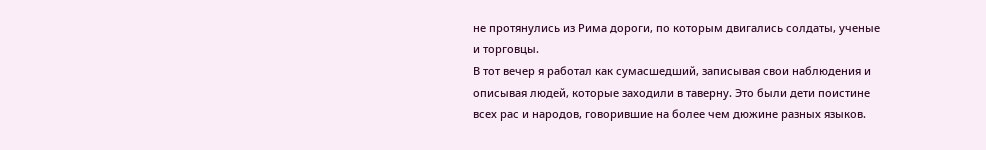не протянулись из Рима дороги, по которым двигались солдаты, ученые и торговцы.
В тот вечер я работал как сумасшедший, записывая свои наблюдения и описывая людей, которые заходили в таверну. Это были дети поистине всех рас и народов, говорившие на более чем дюжине разных языков.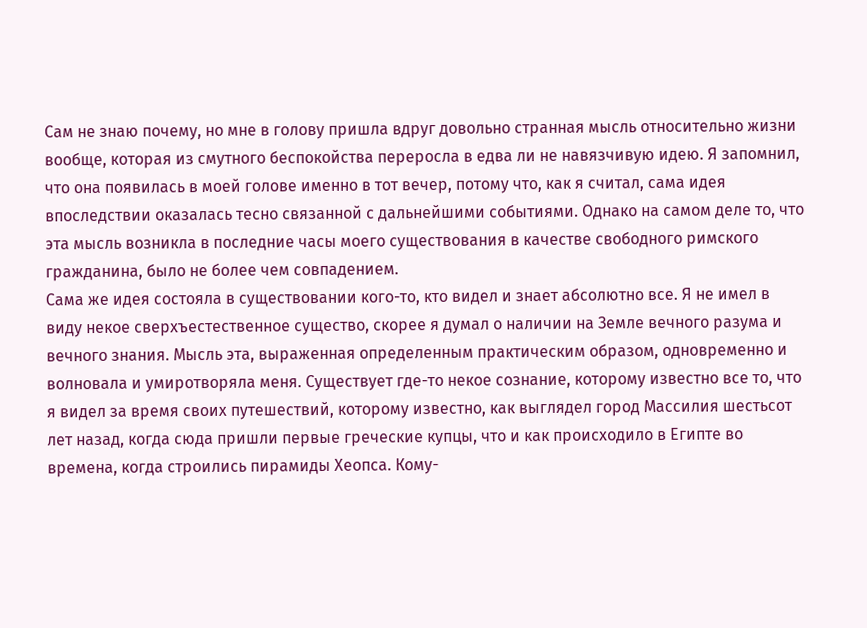Сам не знаю почему, но мне в голову пришла вдруг довольно странная мысль относительно жизни вообще, которая из смутного беспокойства переросла в едва ли не навязчивую идею. Я запомнил, что она появилась в моей голове именно в тот вечер, потому что, как я считал, сама идея впоследствии оказалась тесно связанной с дальнейшими событиями. Однако на самом деле то, что эта мысль возникла в последние часы моего существования в качестве свободного римского гражданина, было не более чем совпадением.
Сама же идея состояла в существовании кого-то, кто видел и знает абсолютно все. Я не имел в виду некое сверхъестественное существо, скорее я думал о наличии на Земле вечного разума и вечного знания. Мысль эта, выраженная определенным практическим образом, одновременно и волновала и умиротворяла меня. Существует где-то некое сознание, которому известно все то, что я видел за время своих путешествий, которому известно, как выглядел город Массилия шестьсот лет назад, когда сюда пришли первые греческие купцы, что и как происходило в Египте во времена, когда строились пирамиды Хеопса. Кому-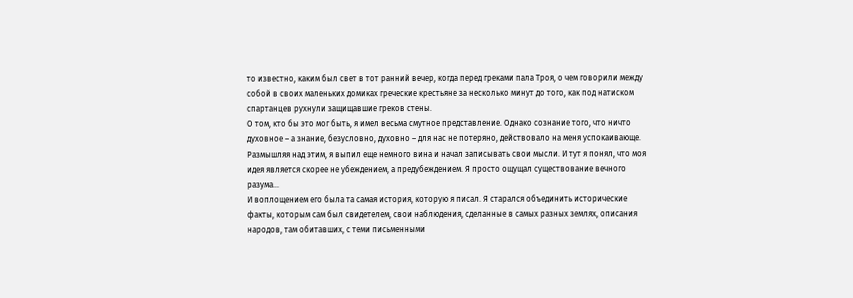то известно, каким был свет в тот ранний вечер, когда перед греками пала Троя, о чем говорили между собой в своих маленьких домиках греческие крестьяне за несколько минут до того, как под натиском спартанцев рухнули защищавшие греков стены.
О том, кто бы это мог быть, я имел весьма смутное представление. Однако сознание того, что ничто духовное – а знание, безусловно, духовно – для нас не потеряно, действовало на меня успокаивающе.
Размышляя над этим, я выпил еще немного вина и начал записывать свои мысли. И тут я понял, что моя идея является скорее не убеждением, а предубеждением. Я просто ощущал существование вечного разума…
И воплощением его была та самая история, которую я писал. Я старался объединить исторические факты, которым сам был свидетелем, свои наблюдения, сделанные в самых разных землях, описания народов, там обитавших, с теми письменными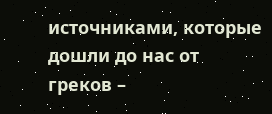источниками, которые дошли до нас от греков –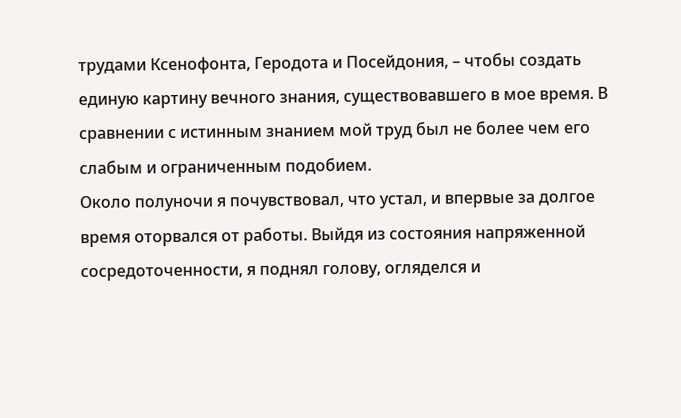трудами Ксенофонта, Геродота и Посейдония, – чтобы создать единую картину вечного знания, существовавшего в мое время. В сравнении с истинным знанием мой труд был не более чем его слабым и ограниченным подобием.
Около полуночи я почувствовал, что устал, и впервые за долгое время оторвался от работы. Выйдя из состояния напряженной сосредоточенности, я поднял голову, огляделся и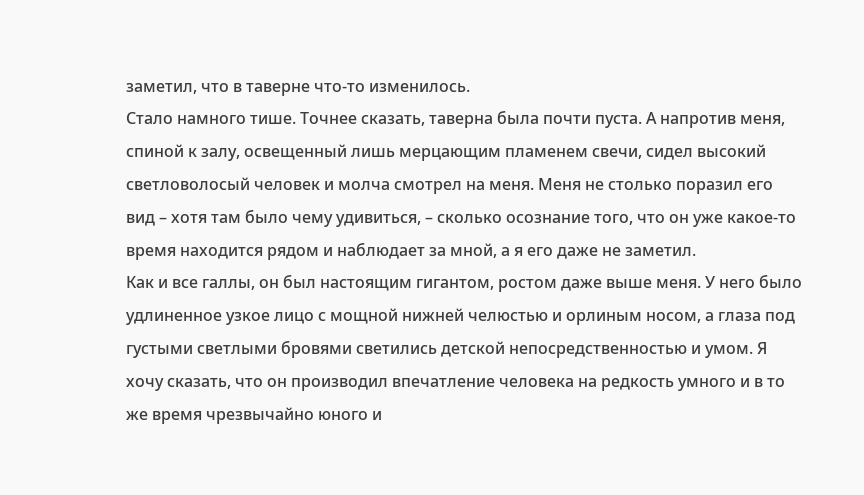заметил, что в таверне что-то изменилось.
Стало намного тише. Точнее сказать, таверна была почти пуста. А напротив меня, спиной к залу, освещенный лишь мерцающим пламенем свечи, сидел высокий светловолосый человек и молча смотрел на меня. Меня не столько поразил его вид – хотя там было чему удивиться, – сколько осознание того, что он уже какое-то время находится рядом и наблюдает за мной, а я его даже не заметил.
Как и все галлы, он был настоящим гигантом, ростом даже выше меня. У него было удлиненное узкое лицо с мощной нижней челюстью и орлиным носом, а глаза под густыми светлыми бровями светились детской непосредственностью и умом. Я хочу сказать, что он производил впечатление человека на редкость умного и в то же время чрезвычайно юного и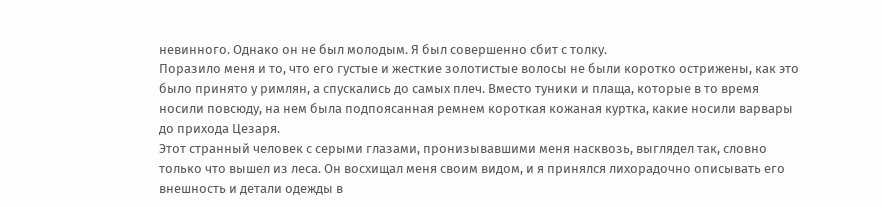невинного. Однако он не был молодым. Я был совершенно сбит с толку.
Поразило меня и то, что его густые и жесткие золотистые волосы не были коротко острижены, как это было принято у римлян, а спускались до самых плеч. Вместо туники и плаща, которые в то время носили повсюду, на нем была подпоясанная ремнем короткая кожаная куртка, какие носили варвары до прихода Цезаря.
Этот странный человек с серыми глазами, пронизывавшими меня насквозь, выглядел так, словно только что вышел из леса. Он восхищал меня своим видом, и я принялся лихорадочно описывать его внешность и детали одежды в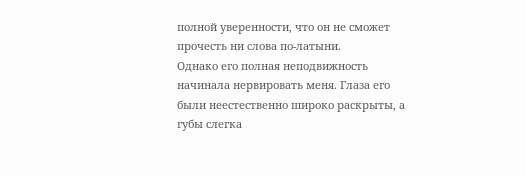полной уверенности, что он не сможет прочесть ни слова по-латыни.
Однако его полная неподвижность начинала нервировать меня. Глаза его были неестественно широко раскрыты, а губы слегка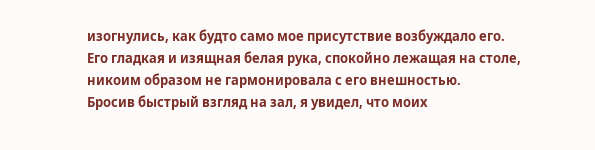изогнулись, как будто само мое присутствие возбуждало его. Его гладкая и изящная белая рука, спокойно лежащая на столе, никоим образом не гармонировала с его внешностью.
Бросив быстрый взгляд на зал, я увидел, что моих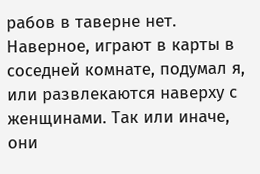рабов в таверне нет. Наверное, играют в карты в соседней комнате, подумал я, или развлекаются наверху с женщинами. Так или иначе, они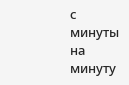с минуты на минуту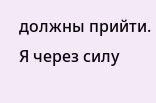должны прийти.
Я через силу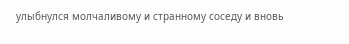улыбнулся молчаливому и странному соседу и вновь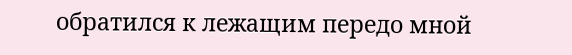обратился к лежащим передо мной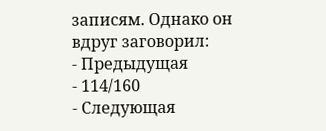записям. Однако он вдруг заговорил:
- Предыдущая
- 114/160
- Следующая